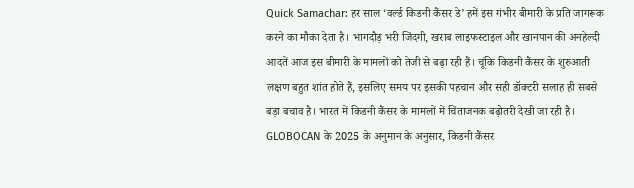Quick Samachar: हर साल ‘वर्ल्ड किडनी कैंसर डे’ हमें इस गंभीर बीमारी के प्रति जागरूक करने का मौका देता है। भागदौड़ भरी जिंदगी, खराब लाइफस्टाइल और खानपान की अनहेल्दी आदतें आज इस बीमारी के मामलों को तेजी से बढ़ा रही हैं। चूंकि किडनी कैंसर के शुरुआती लक्षण बहुत शांत होते हैं, इसलिए समय पर इसकी पहचान और सही डॉक्टरी सलाह ही सबसे बड़ा बचाव है। भारत में किडनी कैंसर के मामलों में चिंताजनक बढ़ोतरी देखी जा रही है। GLOBOCAN के 2025 के अनुमान के अनुसार, किडनी कैंसर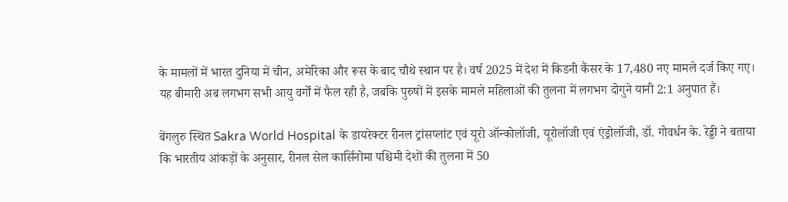के मामलों में भारत दुनिया में चीन, अमेरिका और रूस के बाद चौथे स्थान पर है। वर्ष 2025 में देश में किडनी कैंसर के 17,480 नए मामले दर्ज किए गए। यह बीमारी अब लगभग सभी आयु वर्गों में फैल रही है, जबकि पुरुषों में इसके मामले महिलाओं की तुलना में लगभग दोगुने यानी 2:1 अनुपात हैं।

बेंगलुरु स्थित Sakra World Hospital के डायरेक्टर रीनल ट्रांसप्लांट एवं यूरो ऑन्कोलॉजी, यूरोलॉजी एवं एंड्रोलॉजी, डॉ. गोवर्धन के. रेड्डी ने बताया कि भारतीय आंकड़ों के अनुसार, रीनल सेल कार्सिनोमा पश्चिमी देशों की तुलना में 50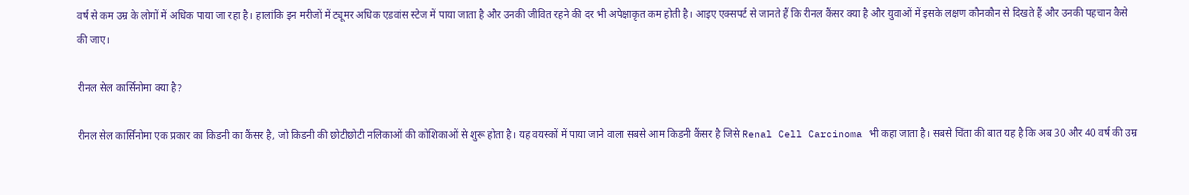वर्ष से कम उम्र के लोगों में अधिक पाया जा रहा है। हालांकि इन मरीजों में ट्यूमर अधिक एडवांस स्टेज में पाया जाता है और उनकी जीवित रहने की दर भी अपेक्षाकृत कम होती है। आइए एक्सपर्ट से जानते हैं कि रीनल कैंसर क्या है और युवाओं में इसके लक्षण कौनकौन से दिखते हैं और उनकी पहचान कैसे की जाए।

रीनल सेल कार्सिनोमा क्या है?

रीनल सेल कार्सिनोमा एक प्रकार का किडनी का कैंसर है, जो किडनी की छोटीछोटी नलिकाओं की कोशिकाओं से शुरू होता है। यह वयस्कों में पाया जाने वाला सबसे आम किडनी कैंसर है जिसे Renal Cell Carcinoma भी कहा जाता है। सबसे चिंता की बात यह है कि अब 30 और 40 वर्ष की उम्र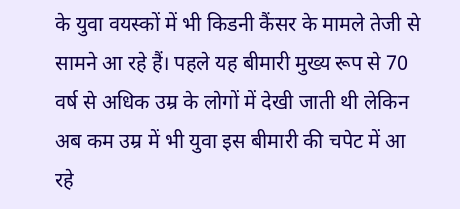के युवा वयस्कों में भी किडनी कैंसर के मामले तेजी से सामने आ रहे हैं। पहले यह बीमारी मुख्य रूप से 70 वर्ष से अधिक उम्र के लोगों में देखी जाती थी लेकिन अब कम उम्र में भी युवा इस बीमारी की चपेट में आ रहे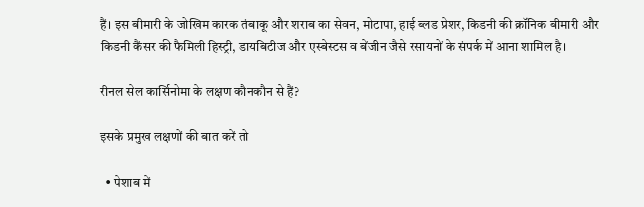हैं। इस बीमारी के जोखिम कारक तंबाकू और शराब का सेवन, मोटापा, हाई ब्लड प्रेशर, किडनी की क्रॉनिक बीमारी और किडनी कैंसर की फैमिली हिस्ट्री, डायबिटीज और एस्बेस्टस व बेंजीन जैसे रसायनों के संपर्क में आना शामिल है।

रीनल सेल कार्सिनोमा के लक्षण कौनकौन से हैं?

इसके प्रमुख लक्षणों की बात करें तो

  • पेशाब में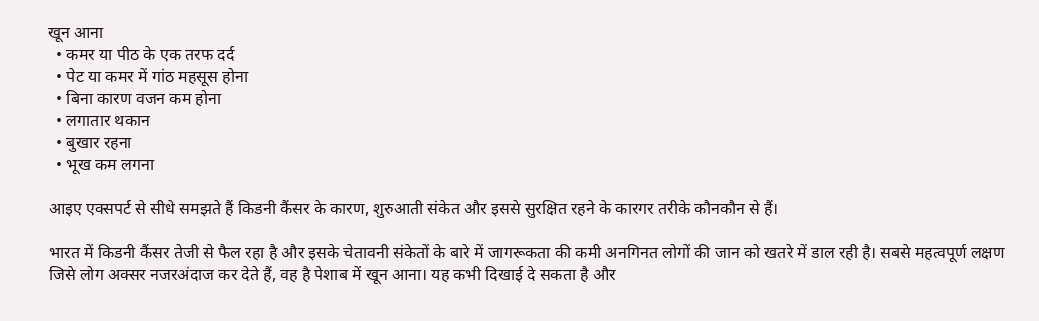खून आना
  • कमर या पीठ के एक तरफ दर्द
  • पेट या कमर में गांठ महसूस होना
  • बिना कारण वजन कम होना
  • लगातार थकान
  • बुखार रहना
  • भूख कम लगना

आइए एक्सपर्ट से सीधे समझते हैं किडनी कैंसर के कारण, शुरुआती संकेत और इससे सुरक्षित रहने के कारगर तरीके कौनकौन से हैं।

भारत में किडनी कैंसर तेजी से फैल रहा है और इसके चेतावनी संकेतों के बारे में जागरूकता की कमी अनगिनत लोगों की जान को खतरे में डाल रही है। सबसे महत्वपूर्ण लक्षण जिसे लोग अक्सर नजरअंदाज कर देते हैं, वह है पेशाब में खून आना। यह कभी दिखाई दे सकता है और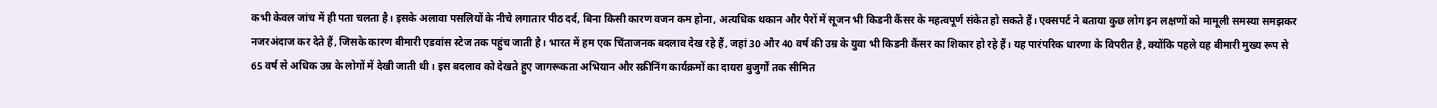कभी केवल जांच में ही पता चलता है। इसके अलावा पसलियों के नीचे लगातार पीठ दर्द, बिना किसी कारण वजन कम होना, अत्यधिक थकान और पैरों में सूजन भी किडनी कैंसर के महत्वपूर्ण संकेत हो सकते हैं। एक्सपर्ट ने बताया कुछ लोग इन लक्षणों को मामूली समस्या समझकर नजरअंदाज कर देते हैं, जिसके कारण बीमारी एडवांस स्टेज तक पहुंच जाती है। भारत में हम एक चिंताजनक बदलाव देख रहे हैं, जहां 30 और 40 वर्ष की उम्र के युवा भी किडनी कैंसर का शिकार हो रहे हैं। यह पारंपरिक धारणा के विपरीत है, क्योंकि पहले यह बीमारी मुख्य रूप से 65 वर्ष से अधिक उम्र के लोगों में देखी जाती थी। इस बदलाव को देखते हुए जागरूकता अभियान और स्क्रीनिंग कार्यक्रमों का दायरा बुजुर्गों तक सीमित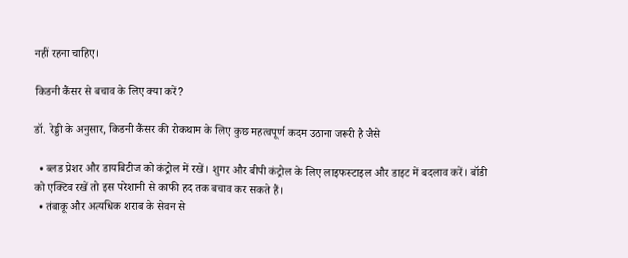नहीं रहना चाहिए।

किडनी कैंसर से बचाव के लिए क्या करें?

डॉ. रेड्डी के अनुसार, किडनी कैंसर की रोकथाम के लिए कुछ महत्वपूर्ण कदम उठाना जरूरी है जैसे

  • ब्लड प्रेशर और डायबिटीज को कंट्रोल में रखें। शुगर और बीपी कंट्रोल के लिए लाइफस्टाइल और डाइट में बदलाव करें। बॉडी को एक्टिव रखें तो इस परेशानी से काफी हद तक बचाव कर सकते हैं।
  • तंबाकू और अत्यधिक शराब के सेवन से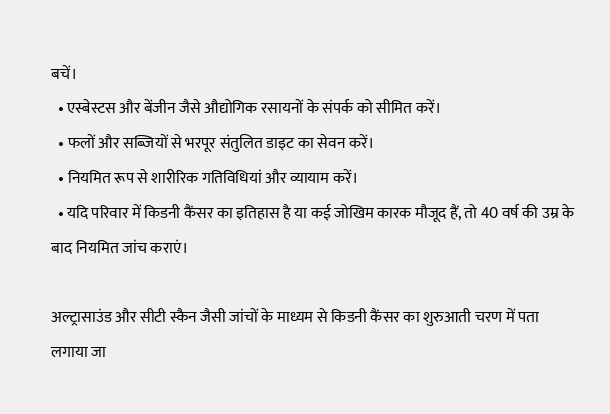बचें।
  • एस्बेस्टस और बेंजीन जैसे औद्योगिक रसायनों के संपर्क को सीमित करें।
  • फलों और सब्जियों से भरपूर संतुलित डाइट का सेवन करें।
  • नियमित रूप से शारीरिक गतिविधियां और व्यायाम करें।
  • यदि परिवार में किडनी कैंसर का इतिहास है या कई जोखिम कारक मौजूद हैं, तो 40 वर्ष की उम्र के बाद नियमित जांच कराएं।

अल्ट्रासाउंड और सीटी स्कैन जैसी जांचों के माध्यम से किडनी कैंसर का शुरुआती चरण में पता लगाया जा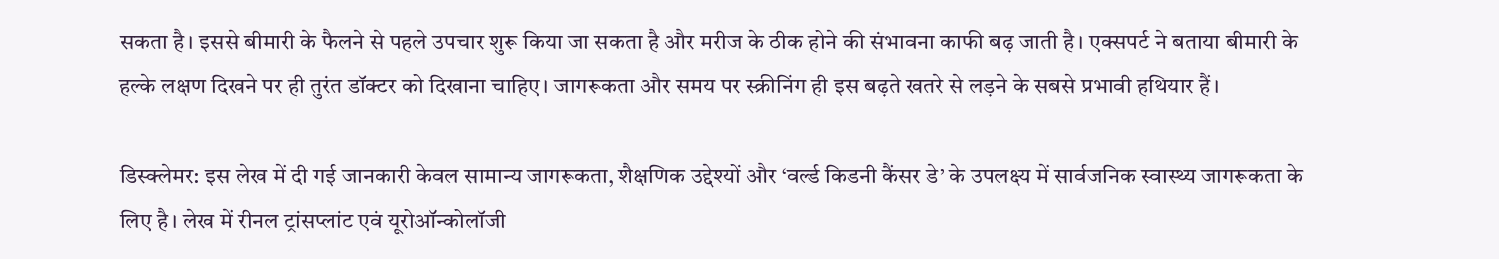सकता है। इससे बीमारी के फैलने से पहले उपचार शुरू किया जा सकता है और मरीज के ठीक होने की संभावना काफी बढ़ जाती है। एक्सपर्ट ने बताया बीमारी के हल्के लक्षण दिखने पर ही तुरंत डॉक्टर को दिखाना चाहिए। जागरूकता और समय पर स्क्रीनिंग ही इस बढ़ते खतरे से लड़ने के सबसे प्रभावी हथियार हैं।

डिस्क्लेमर: इस लेख में दी गई जानकारी केवल सामान्य जागरूकता, शैक्षणिक उद्देश्यों और ‘वर्ल्ड किडनी कैंसर डे’ के उपलक्ष्य में सार्वजनिक स्वास्थ्य जागरूकता के लिए है। लेख में रीनल ट्रांसप्लांट एवं यूरोऑन्कोलॉजी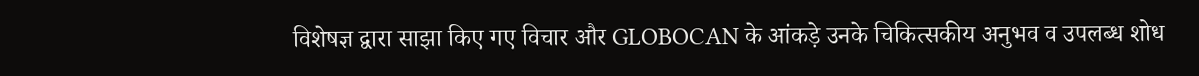विशेषज्ञ द्वारा साझा किए गए विचार और GLOBOCAN के आंकड़े उनके चिकित्सकीय अनुभव व उपलब्ध शोध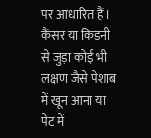पर आधारित हैं। कैंसर या किडनी से जुड़ा कोई भी लक्षण जैसे पेशाब में खून आना या पेट में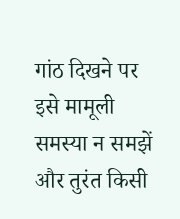गांठ दिखने पर इसे मामूली समस्या न समझें और तुरंत किसी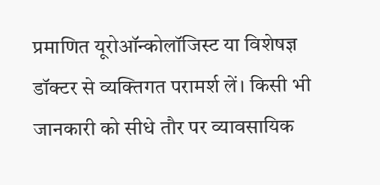प्रमाणित यूरोऑन्कोलॉजिस्ट या विशेषज्ञ डॉक्टर से व्यक्तिगत परामर्श लें। किसी भी जानकारी को सीधे तौर पर व्यावसायिक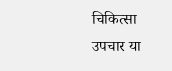चिकित्सा उपचार या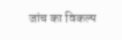जांच का विकल्प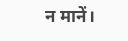न मानें।